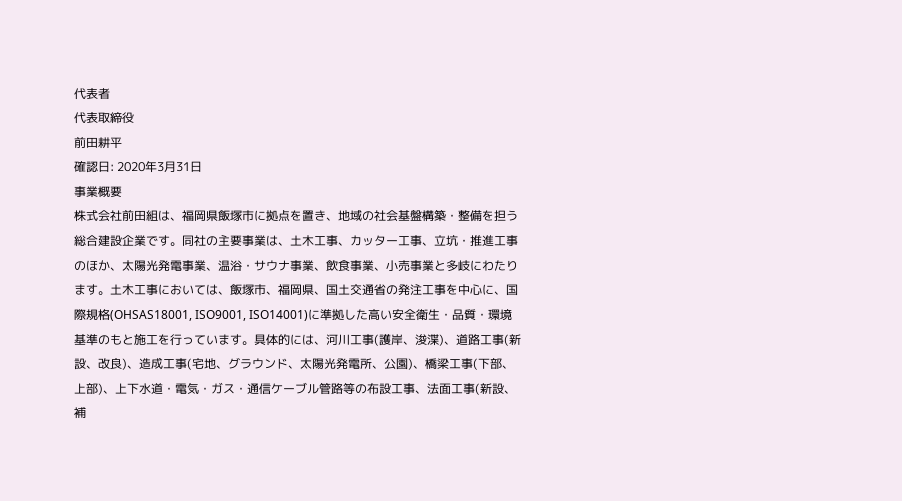代表者
代表取締役
前田耕平
確認日: 2020年3月31日
事業概要
株式会社前田組は、福岡県飯塚市に拠点を置き、地域の社会基盤構築・整備を担う総合建設企業です。同社の主要事業は、土木工事、カッター工事、立坑・推進工事のほか、太陽光発電事業、温浴・サウナ事業、飲食事業、小売事業と多岐にわたります。土木工事においては、飯塚市、福岡県、国土交通省の発注工事を中心に、国際規格(OHSAS18001, ISO9001, ISO14001)に準拠した高い安全衛生・品質・環境基準のもと施工を行っています。具体的には、河川工事(護岸、浚渫)、道路工事(新設、改良)、造成工事(宅地、グラウンド、太陽光発電所、公園)、橋梁工事(下部、上部)、上下水道・電気・ガス・通信ケーブル管路等の布設工事、法面工事(新設、補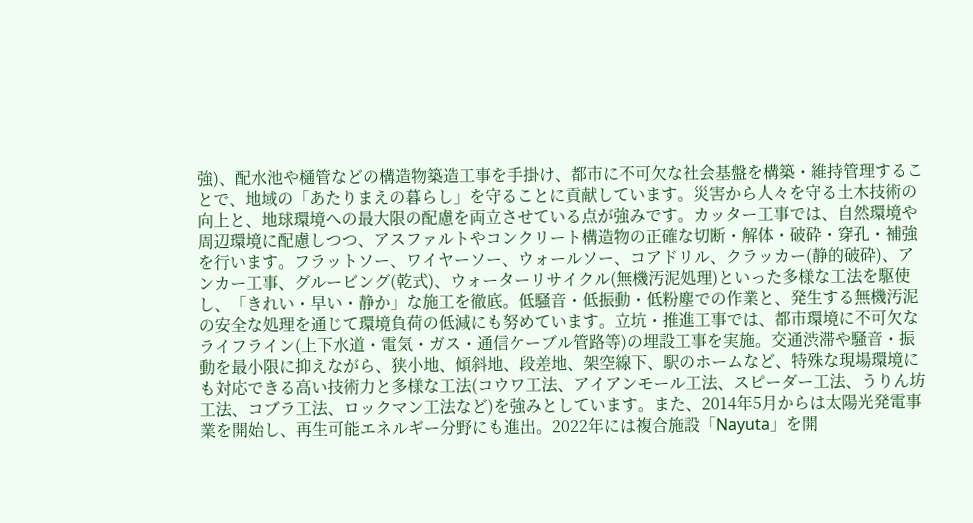強)、配水池や樋管などの構造物築造工事を手掛け、都市に不可欠な社会基盤を構築・維持管理することで、地域の「あたりまえの暮らし」を守ることに貢献しています。災害から人々を守る土木技術の向上と、地球環境への最大限の配慮を両立させている点が強みです。カッター工事では、自然環境や周辺環境に配慮しつつ、アスファルトやコンクリート構造物の正確な切断・解体・破砕・穿孔・補強を行います。フラットソー、ワイヤーソー、ウォールソー、コアドリル、クラッカー(静的破砕)、アンカー工事、グルービング(乾式)、ウォーターリサイクル(無機汚泥処理)といった多様な工法を駆使し、「きれい・早い・静か」な施工を徹底。低騒音・低振動・低粉塵での作業と、発生する無機汚泥の安全な処理を通じて環境負荷の低減にも努めています。立坑・推進工事では、都市環境に不可欠なライフライン(上下水道・電気・ガス・通信ケーブル管路等)の埋設工事を実施。交通渋滞や騒音・振動を最小限に抑えながら、狭小地、傾斜地、段差地、架空線下、駅のホームなど、特殊な現場環境にも対応できる高い技術力と多様な工法(コウワ工法、アイアンモール工法、スピーダー工法、うりん坊工法、コブラ工法、ロックマン工法など)を強みとしています。また、2014年5月からは太陽光発電事業を開始し、再生可能エネルギー分野にも進出。2022年には複合施設「Nayuta」を開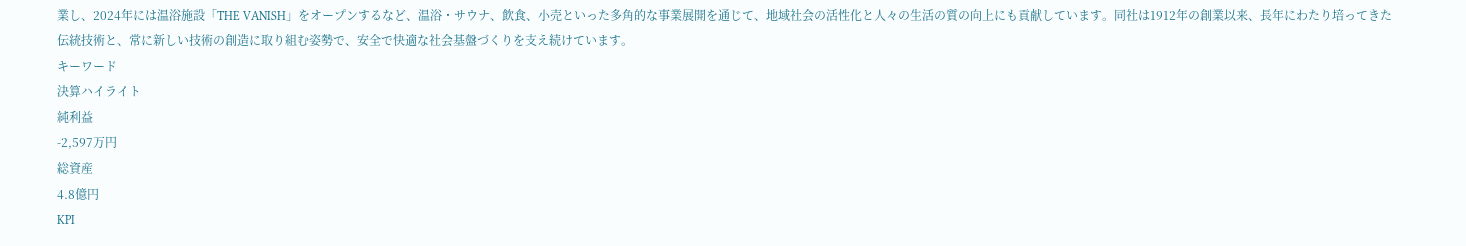業し、2024年には温浴施設「THE VANISH」をオープンするなど、温浴・サウナ、飲食、小売といった多角的な事業展開を通じて、地域社会の活性化と人々の生活の質の向上にも貢献しています。同社は1912年の創業以来、長年にわたり培ってきた伝統技術と、常に新しい技術の創造に取り組む姿勢で、安全で快適な社会基盤づくりを支え続けています。
キーワード
決算ハイライト
純利益
-2,597万円
総資産
4.8億円
KPI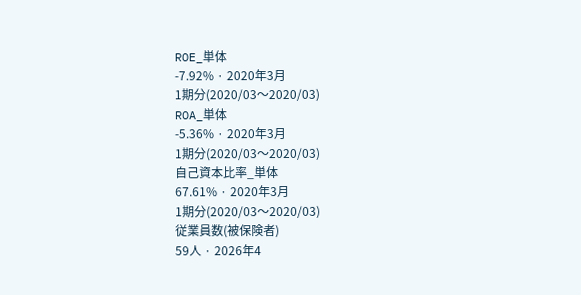ROE_単体
-7.92% · 2020年3月
1期分(2020/03〜2020/03)
ROA_単体
-5.36% · 2020年3月
1期分(2020/03〜2020/03)
自己資本比率_単体
67.61% · 2020年3月
1期分(2020/03〜2020/03)
従業員数(被保険者)
59人 · 2026年4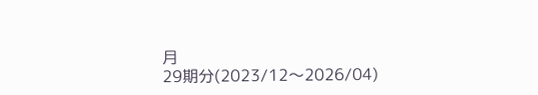月
29期分(2023/12〜2026/04)